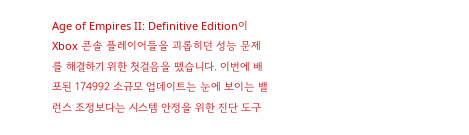Age of Empires II: Definitive Edition이 Xbox 콘솔 플레이어들을 괴롭히던 성능 문제를 해결하기 위한 첫걸음을 뗐습니다. 이번에 배포된 174992 소규모 업데이트는 눈에 보이는 밸런스 조정보다는 시스템 안정을 위한 진단 도구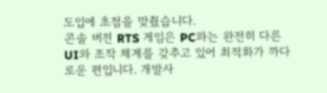도입에 초점을 맞췄습니다.
콘솔 버전 RTS 게임은 PC와는 완전히 다른 UI와 조작 체계를 갖추고 있어 최적화가 까다로운 편입니다. 개발사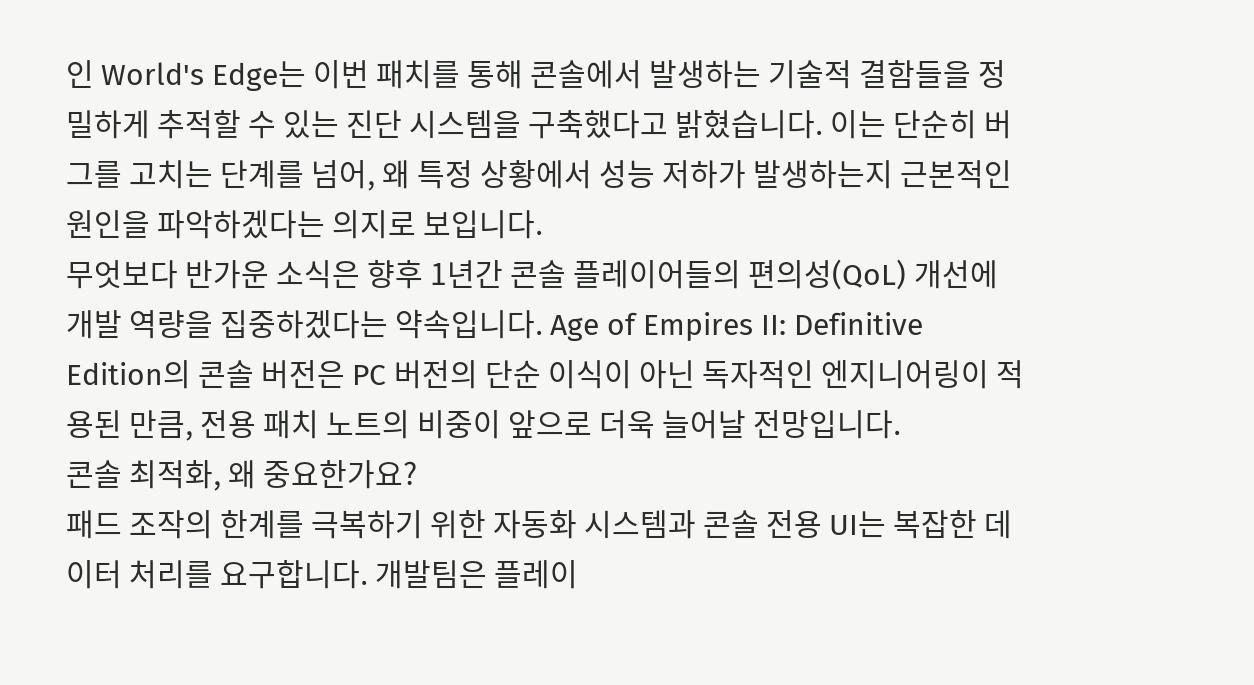인 World's Edge는 이번 패치를 통해 콘솔에서 발생하는 기술적 결함들을 정밀하게 추적할 수 있는 진단 시스템을 구축했다고 밝혔습니다. 이는 단순히 버그를 고치는 단계를 넘어, 왜 특정 상황에서 성능 저하가 발생하는지 근본적인 원인을 파악하겠다는 의지로 보입니다.
무엇보다 반가운 소식은 향후 1년간 콘솔 플레이어들의 편의성(QoL) 개선에 개발 역량을 집중하겠다는 약속입니다. Age of Empires II: Definitive Edition의 콘솔 버전은 PC 버전의 단순 이식이 아닌 독자적인 엔지니어링이 적용된 만큼, 전용 패치 노트의 비중이 앞으로 더욱 늘어날 전망입니다.
콘솔 최적화, 왜 중요한가요?
패드 조작의 한계를 극복하기 위한 자동화 시스템과 콘솔 전용 UI는 복잡한 데이터 처리를 요구합니다. 개발팀은 플레이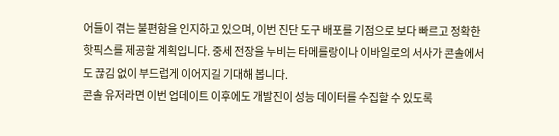어들이 겪는 불편함을 인지하고 있으며, 이번 진단 도구 배포를 기점으로 보다 빠르고 정확한 핫픽스를 제공할 계획입니다. 중세 전장을 누비는 타메를랑이나 이바일로의 서사가 콘솔에서도 끊김 없이 부드럽게 이어지길 기대해 봅니다.
콘솔 유저라면 이번 업데이트 이후에도 개발진이 성능 데이터를 수집할 수 있도록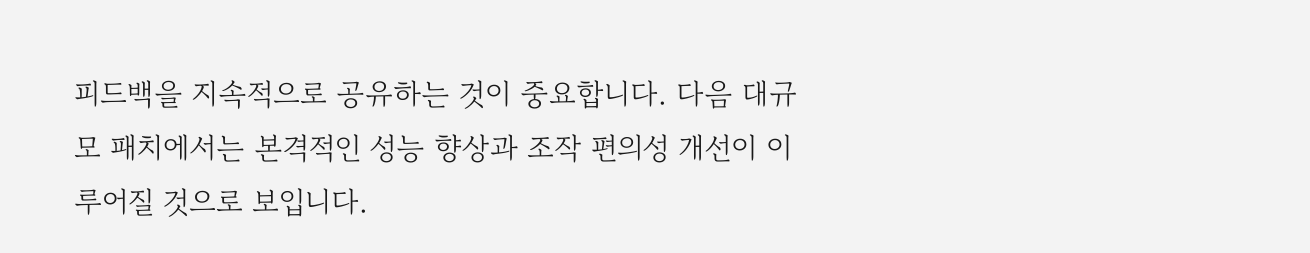피드백을 지속적으로 공유하는 것이 중요합니다. 다음 대규모 패치에서는 본격적인 성능 향상과 조작 편의성 개선이 이루어질 것으로 보입니다.